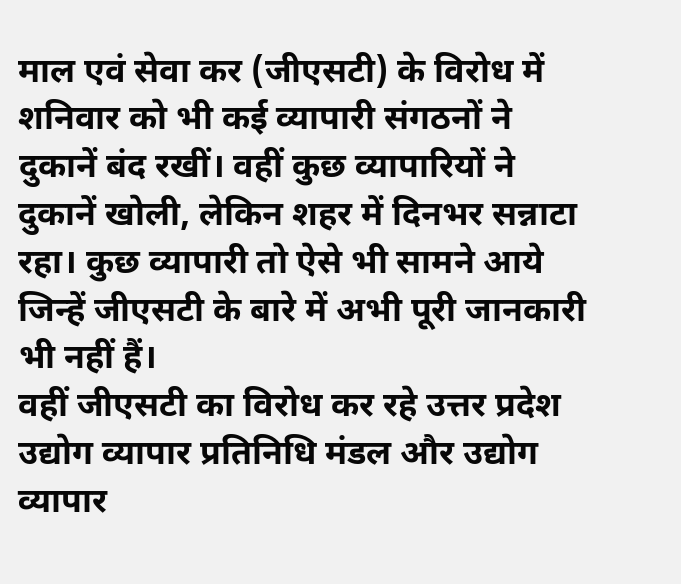माल एवं सेवा कर (जीएसटी) के विरोध में शनिवार को भी कई व्यापारी संगठनों ने दुकानें बंद रखीं। वहीं कुछ व्यापारियों ने दुकानें खोली, लेकिन शहर में दिनभर सन्नाटा रहा। कुछ व्यापारी तो ऐसे भी सामने आये जिन्हें जीएसटी के बारे में अभी पूरी जानकारी भी नहीं हैं।
वहीं जीएसटी का विरोध कर रहे उत्तर प्रदेश उद्योग व्यापार प्रतिनिधि मंडल और उद्योग व्यापार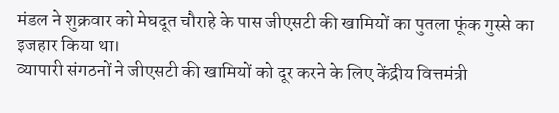मंडल ने शुक्रवार को मेघदूत चौराहे के पास जीएसटी की खामियों का पुतला फूंक गुस्से का इजहार किया था।
व्यापारी संगठनों ने जीएसटी की खामियों को दूर करने के लिए केंद्रीय वित्तमंत्री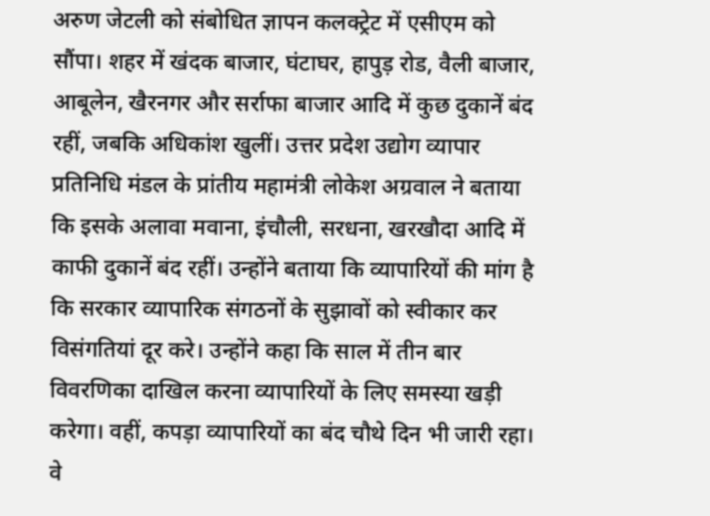अरुण जेटली को संबोधित ज्ञापन कलक्ट्रेट में एसीएम को सौंपा। शहर में खंदक बाजार, घंटाघर, हापुड़ रोड, वैली बाजार, आबूलेन, खैरनगर और सर्राफा बाजार आदि में कुछ दुकानें बंद रहीं, जबकि अधिकांश खुलीं। उत्तर प्रदेश उद्योग व्यापार प्रतिनिधि मंडल के प्रांतीय महामंत्री लोकेश अग्रवाल ने बताया कि इसके अलावा मवाना, इंचौली, सरधना, खरखौदा आदि में काफी दुकानें बंद रहीं। उन्होंने बताया कि व्यापारियों की मांग है कि सरकार व्यापारिक संगठनों के सुझावों को स्वीकार कर विसंगतियां दूर करे। उन्होंने कहा कि साल में तीन बार विवरणिका दाखिल करना व्यापारियों के लिए समस्या खड़ी करेगा। वहीं, कपड़ा व्यापारियों का बंद चौथे दिन भी जारी रहा। वे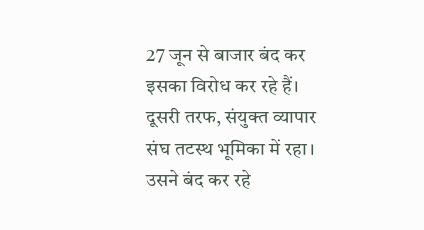27 जून से बाजार बंद कर इसका विरोध कर रहे हैं। दूसरी तरफ, संयुक्त व्यापार संघ तटस्थ भूमिका में रहा। उसने बंद कर रहे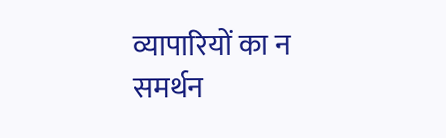व्यापारियों का न समर्थन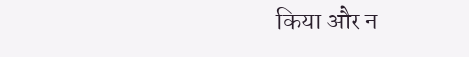किया और न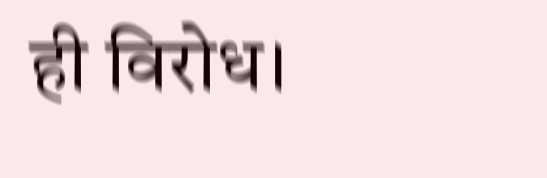ही विरोध।